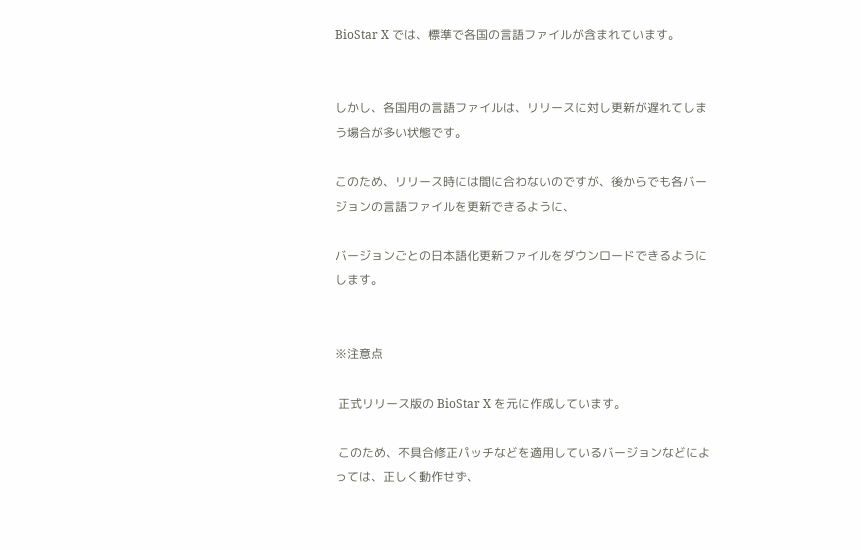BioStar X では、標準で各国の言語ファイルが含まれています。


しかし、各国用の言語ファイルは、リリースに対し更新が遅れてしまう場合が多い状態です。

このため、リリース時には間に合わないのですが、後からでも各バージョンの言語ファイルを更新できるように、

バージョンごとの日本語化更新ファイルをダウンロードできるようにします。


※注意点

 正式リリース版の BioStar X を元に作成しています。

 このため、不具合修正パッチなどを適用しているバージョンなどによっては、正しく動作せず、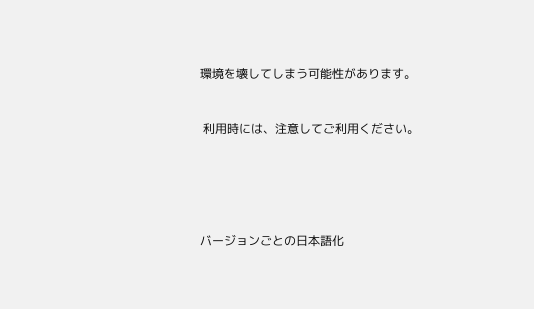環境を壊してしまう可能性があります。


 利用時には、注意してご利用ください。





バージョンごとの日本語化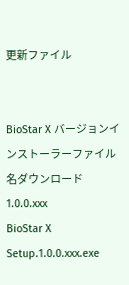更新ファイル


BioStar X バージョンインストーラーファイル名ダウンロード
1.0.0.xxx
BioStar X Setup.1.0.0.xxx.exe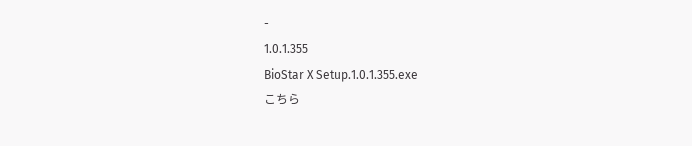-
1.0.1.355
BioStar X Setup.1.0.1.355.exe
こちら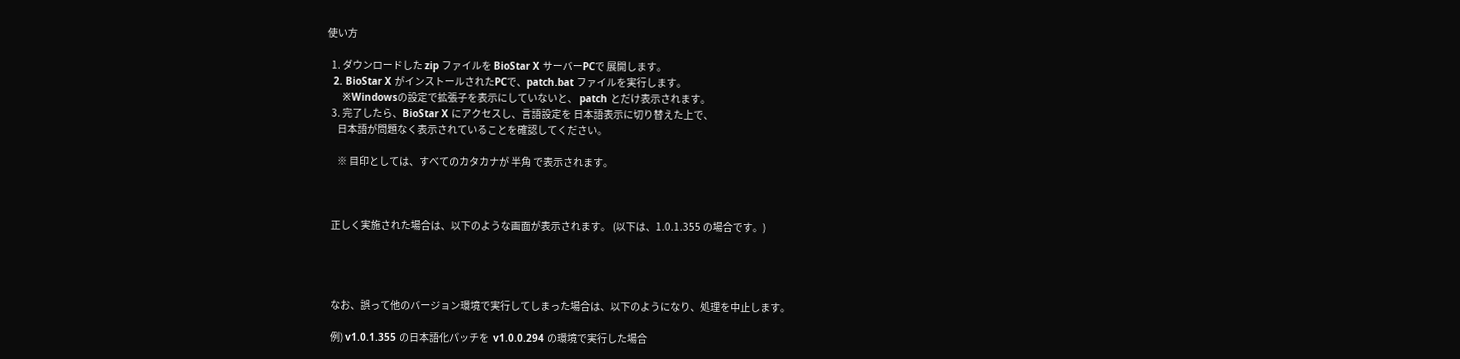使い方

  1. ダウンロードした zip ファイルを BioStar X サーバーPCで 展開します。
  2. BioStar X がインストールされたPCで、patch.bat ファイルを実行します。
     ※Windowsの設定で拡張子を表示にしていないと、 patch とだけ表示されます。
  3. 完了したら、BioStar X にアクセスし、言語設定を 日本語表示に切り替えた上で、
     日本語が問題なく表示されていることを確認してください。

     ※ 目印としては、すべてのカタカナが 半角 で表示されます。



  正しく実施された場合は、以下のような画面が表示されます。 (以下は、1.0.1.355 の場合です。)




  なお、誤って他のバージョン環境で実行してしまった場合は、以下のようになり、処理を中止します。

  例) v1.0.1.355 の日本語化パッチを  v1.0.0.294 の環境で実行した場合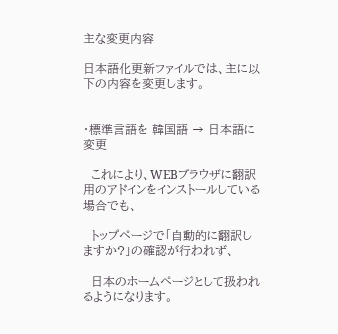主な変更内容

日本語化更新ファイルでは、主に以下の内容を変更します。


・標準言語を 韓国語 → 日本語に変更

  これにより、WEBブラウザに翻訳用のアドインをインストールしている場合でも、

  トップページで「自動的に翻訳しますか?」の確認が行われず、

  日本のホームページとして扱われるようになります。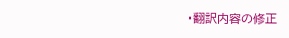・翻訳内容の修正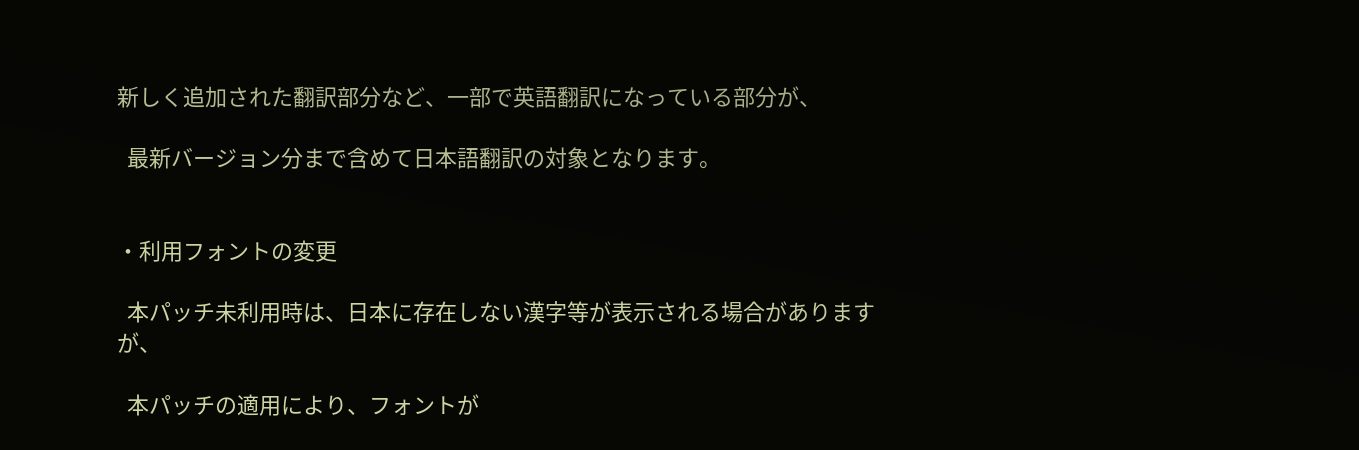新しく追加された翻訳部分など、一部で英語翻訳になっている部分が、

  最新バージョン分まで含めて日本語翻訳の対象となります。


・利用フォントの変更

  本パッチ未利用時は、日本に存在しない漢字等が表示される場合がありますが、

  本パッチの適用により、フォントが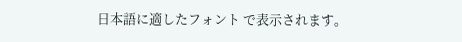日本語に適したフォント で表示されます。